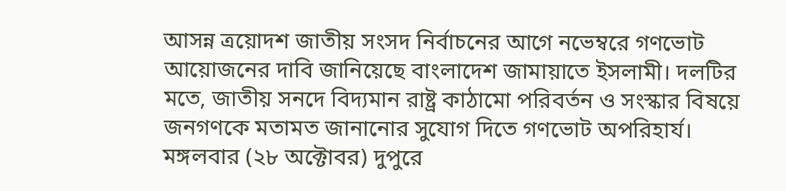আসন্ন ত্রয়োদশ জাতীয় সংসদ নির্বাচনের আগে নভেম্বরে গণভোট আয়োজনের দাবি জানিয়েছে বাংলাদেশ জামায়াতে ইসলামী। দলটির মতে, জাতীয় সনদে বিদ্যমান রাষ্ট্র কাঠামো পরিবর্তন ও সংস্কার বিষয়ে জনগণকে মতামত জানানোর সুযোগ দিতে গণভোট অপরিহার্য।
মঙ্গলবার (২৮ অক্টোবর) দুপুরে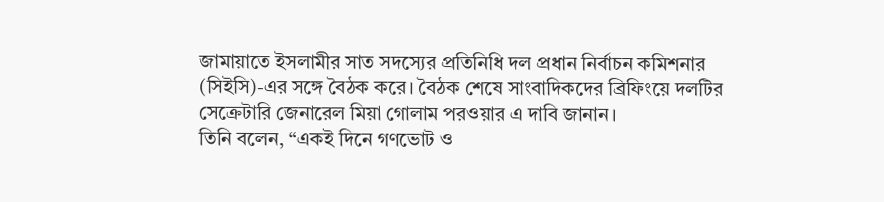জামায়াতে ইসলামীর সাত সদস্যের প্রতিনিধি দল প্রধান নির্বাচন কমিশনার (সিইসি)-এর সঙ্গে বৈঠক করে। বৈঠক শেষে সাংবাদিকদের ব্রিফিংয়ে দলটির সেক্রেটারি জেনারেল মিয়া গোলাম পরওয়ার এ দাবি জানান।
তিনি বলেন, “একই দিনে গণভোট ও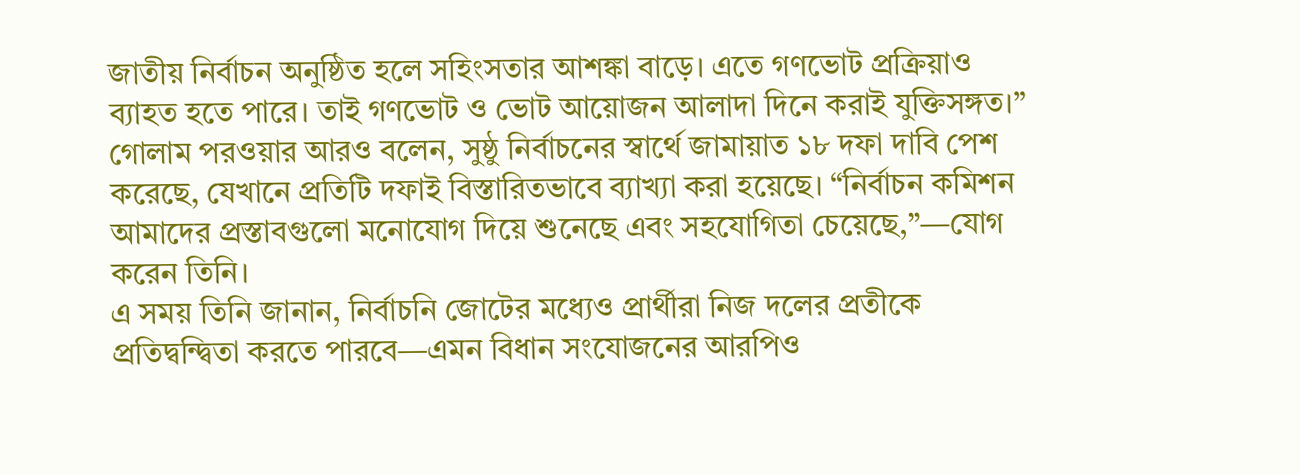জাতীয় নির্বাচন অনুষ্ঠিত হলে সহিংসতার আশঙ্কা বাড়ে। এতে গণভোট প্রক্রিয়াও ব্যাহত হতে পারে। তাই গণভোট ও ভোট আয়োজন আলাদা দিনে করাই যুক্তিসঙ্গত।”
গোলাম পরওয়ার আরও বলেন, সুষ্ঠু নির্বাচনের স্বার্থে জামায়াত ১৮ দফা দাবি পেশ করেছে, যেখানে প্রতিটি দফাই বিস্তারিতভাবে ব্যাখ্যা করা হয়েছে। “নির্বাচন কমিশন আমাদের প্রস্তাবগুলো মনোযোগ দিয়ে শুনেছে এবং সহযোগিতা চেয়েছে,”—যোগ করেন তিনি।
এ সময় তিনি জানান, নির্বাচনি জোটের মধ্যেও প্রার্থীরা নিজ দলের প্রতীকে প্রতিদ্বন্দ্বিতা করতে পারবে—এমন বিধান সংযোজনের আরপিও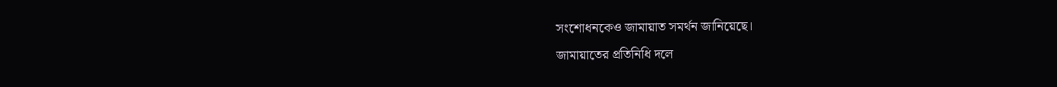সংশোধনকেও জামায়াত সমর্থন জানিয়েছে।
জামায়াতের প্রতিনিধি দলে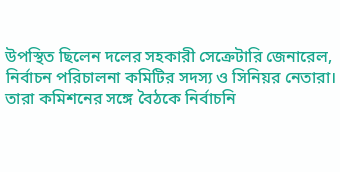উপস্থিত ছিলেন দলের সহকারী সেক্রেটারি জেনারেল, নির্বাচন পরিচালনা কমিটির সদস্য ও সিনিয়র নেতারা। তারা কমিশনের সঙ্গে বৈঠকে নির্বাচনি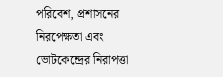পরিবেশ, প্রশাসনের নিরপেক্ষতা এবং ভোটকেন্দ্রের নিরাপত্তা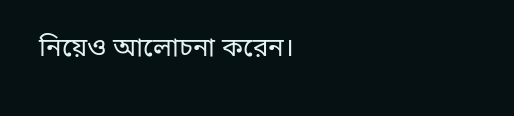নিয়েও আলোচনা করেন।